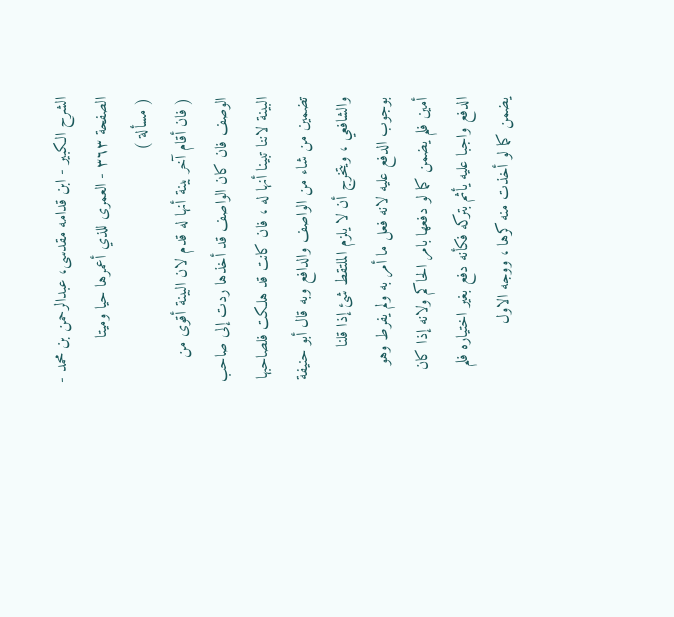الشرح الکبير - ابن قدامه مقدسی، عبدالرحمن بن محمد - الصفحة ٣٦٣ - العمرى للذي أعمرها حيا وميتا
( مسألة )
( فان أقام آخر بينة أنها له قدم لان البينة أقوى من الوصف فان كان الواصف قد أخذها ردت إلى صاحب البينة لاننا تبينا أنها له ، فان كانت قد هلكت فلصاحبها تضمين من شاء من الواصف والدافع وبه قال أبو حنيفة والشافعي ، ويتخرج أن لا يلزم الملتقط شئ إذا قلنا بوجوب الدفع عليه لانه فعل ما أمر به ولم يفرط وهو أمين فلم يضمن كما لو دفعها بامر الحاكم ولانه إذا كان الدفع واجبا عليه يأثم بتركه فكأنه دفع بغير اختياره فلم يضمن كما لو أخذت منه كرها ، ووجه الاول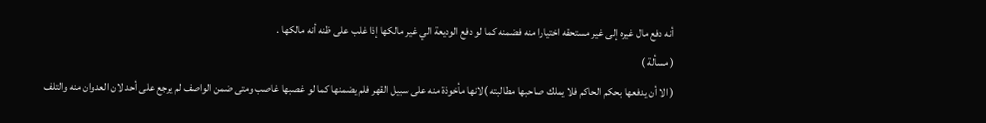أنه دفع مال غيره إلى غير مستحقه اختيارا منه فضمنه كما لو دفع الوديعة الي غير مالكها إذا غلب على ظنه أنه مالكها .
( مسألة )
( الا أن يدفعها بحكم الحاكم فلا يملك صاحبها مطالبته )لانها مأخوذة منه على سبيل القهر فلم يضمنها كما لو غصبها غاصب ومتى ضمن الواصف لم يرجع على أحد لان العدوان منه والتلف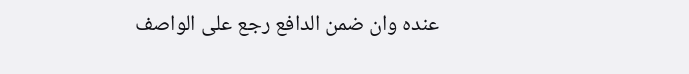عنده وان ضمن الدافع رجع على الواصف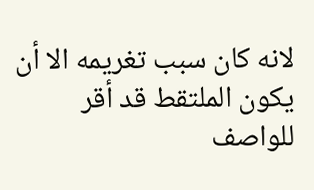لانه كان سبب تغريمه الا أن يكون الملتقط قد أقر للواصف